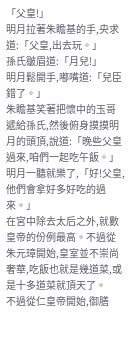「父皇!」
明月拉著朱瞻基的手,央求道:「父皇,出去玩。」
孫氏皺眉道:「月兒!」
明月鬆開手,嘟嘴道:「兒臣錯了。」
朱瞻基笑著把懷中的玉哥遞給孫氏,然後俯身摸摸明月的頭頂,說道:「晚些父皇過來,咱們一起吃午飯。」
明月一聽就樂了,「好!父皇,他們會拿好多好吃的過來。」
在宮中除去太后之外,就數皇帝的份例最高。不過從朱元璋開始,皇室並不崇尚奢華,吃飯也就是幾道菜,或是十多道菜就頂天了。
不過從仁皇帝開始,御膳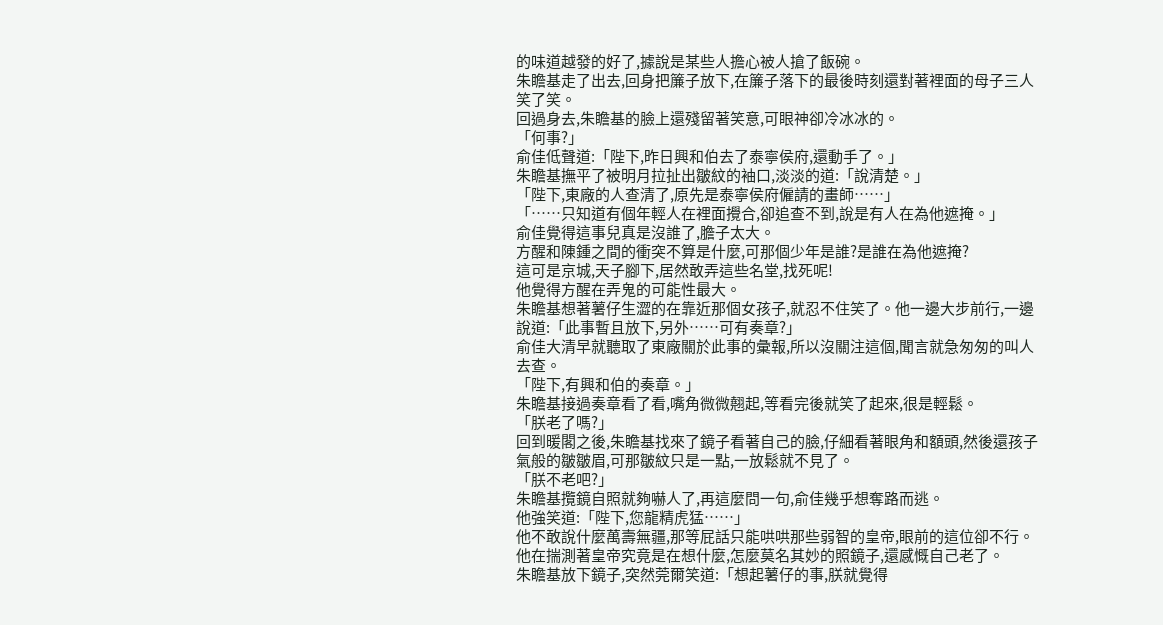的味道越發的好了,據說是某些人擔心被人搶了飯碗。
朱瞻基走了出去,回身把簾子放下,在簾子落下的最後時刻還對著裡面的母子三人笑了笑。
回過身去,朱瞻基的臉上還殘留著笑意,可眼神卻冷冰冰的。
「何事?」
俞佳低聲道:「陛下,昨日興和伯去了泰寧侯府,還動手了。」
朱瞻基撫平了被明月拉扯出皺紋的袖口,淡淡的道:「說清楚。」
「陛下,東廠的人查清了,原先是泰寧侯府僱請的畫師……」
「……只知道有個年輕人在裡面攪合,卻追查不到,說是有人在為他遮掩。」
俞佳覺得這事兒真是沒誰了,膽子太大。
方醒和陳鍾之間的衝突不算是什麼,可那個少年是誰?是誰在為他遮掩?
這可是京城,天子腳下,居然敢弄這些名堂,找死呢!
他覺得方醒在弄鬼的可能性最大。
朱瞻基想著薯仔生澀的在靠近那個女孩子,就忍不住笑了。他一邊大步前行,一邊說道:「此事暫且放下,另外……可有奏章?」
俞佳大清早就聽取了東廠關於此事的彙報,所以沒關注這個,聞言就急匆匆的叫人去查。
「陛下,有興和伯的奏章。」
朱瞻基接過奏章看了看,嘴角微微翹起,等看完後就笑了起來,很是輕鬆。
「朕老了嗎?」
回到暖閣之後,朱瞻基找來了鏡子看著自己的臉,仔細看著眼角和額頭,然後還孩子氣般的皺皺眉,可那皺紋只是一點,一放鬆就不見了。
「朕不老吧?」
朱瞻基攬鏡自照就夠嚇人了,再這麼問一句,俞佳幾乎想奪路而逃。
他強笑道:「陛下,您龍精虎猛……」
他不敢說什麼萬壽無疆,那等屁話只能哄哄那些弱智的皇帝,眼前的這位卻不行。
他在揣測著皇帝究竟是在想什麼,怎麼莫名其妙的照鏡子,還感慨自己老了。
朱瞻基放下鏡子,突然莞爾笑道:「想起薯仔的事,朕就覺得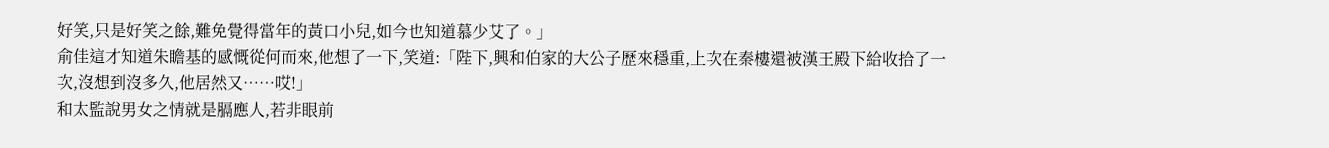好笑,只是好笑之餘,難免覺得當年的黃口小兒,如今也知道慕少艾了。」
俞佳這才知道朱瞻基的感慨從何而來,他想了一下,笑道:「陛下,興和伯家的大公子歷來穩重,上次在秦樓還被漢王殿下給收拾了一次,沒想到沒多久,他居然又……哎!」
和太監說男女之情就是膈應人,若非眼前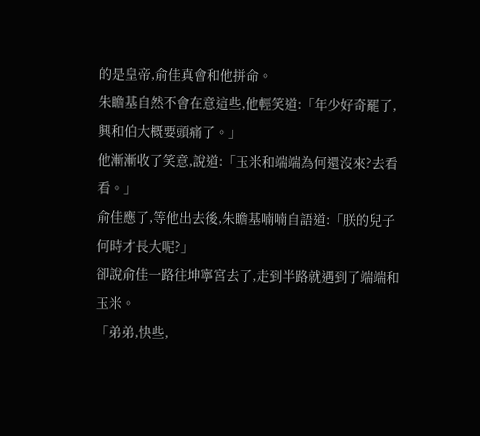的是皇帝,俞佳真會和他拼命。
朱瞻基自然不會在意這些,他輕笑道:「年少好奇罷了,興和伯大概要頭痛了。」
他漸漸收了笑意,說道:「玉米和端端為何還沒來?去看看。」
俞佳應了,等他出去後,朱瞻基喃喃自語道:「朕的兒子何時才長大呢?」
卻說俞佳一路往坤寧宮去了,走到半路就遇到了端端和玉米。
「弟弟,快些,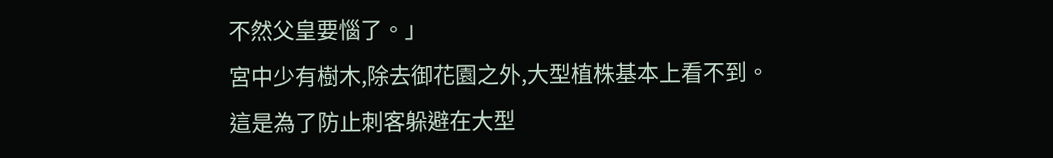不然父皇要惱了。」
宮中少有樹木,除去御花園之外,大型植株基本上看不到。
這是為了防止刺客躲避在大型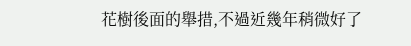花樹後面的舉措,不過近幾年稍微好了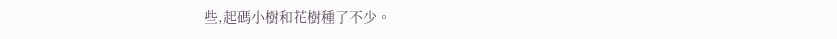些,起碼小樹和花樹種了不少。